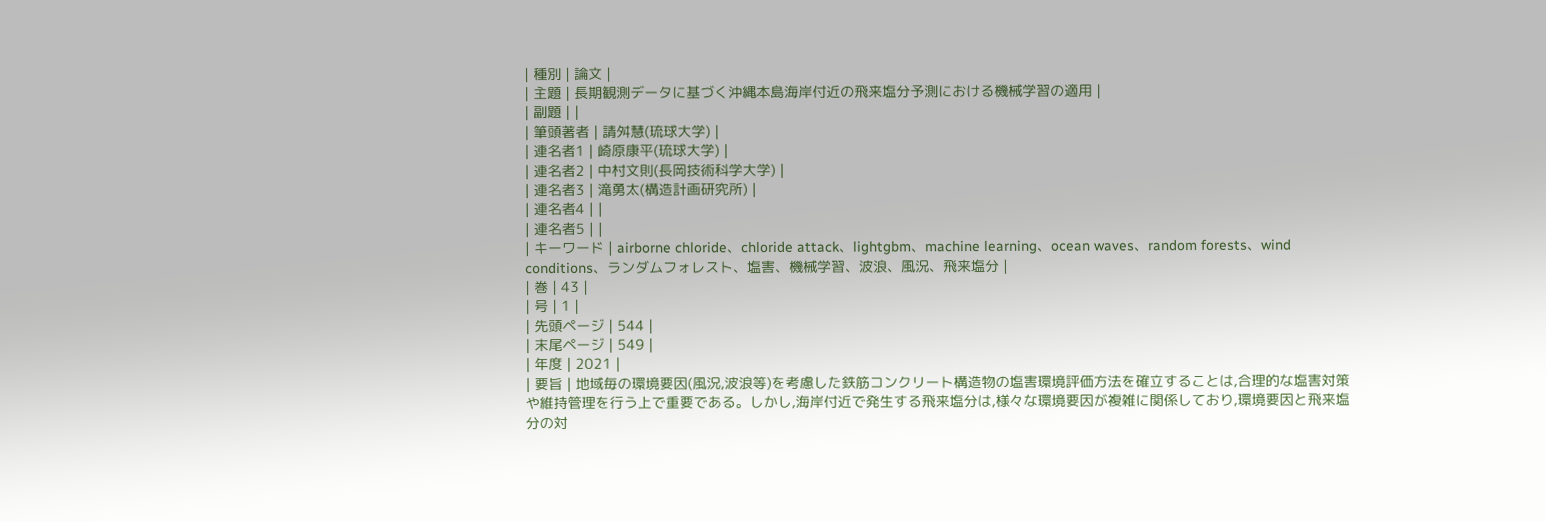| 種別 | 論文 |
| 主題 | 長期観測データに基づく沖縄本島海岸付近の飛来塩分予測における機械学習の適用 |
| 副題 | |
| 筆頭著者 | 請舛慧(琉球大学) |
| 連名者1 | 崎原康平(琉球大学) |
| 連名者2 | 中村文則(長岡技術科学大学) |
| 連名者3 | 滝勇太(構造計画研究所) |
| 連名者4 | |
| 連名者5 | |
| キーワード | airborne chloride、chloride attack、lightgbm、machine learning、ocean waves、random forests、wind conditions、ランダムフォレスト、塩害、機械学習、波浪、風況、飛来塩分 |
| 巻 | 43 |
| 号 | 1 |
| 先頭ページ | 544 |
| 末尾ページ | 549 |
| 年度 | 2021 |
| 要旨 | 地域毎の環境要因(風況,波浪等)を考慮した鉄筋コンクリート構造物の塩害環境評価方法を確立することは,合理的な塩害対策や維持管理を行う上で重要である。しかし,海岸付近で発生する飛来塩分は,様々な環境要因が複雑に関係しており,環境要因と飛来塩分の対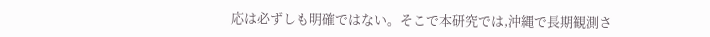応は必ずしも明確ではない。そこで本研究では,沖縄で長期観測さ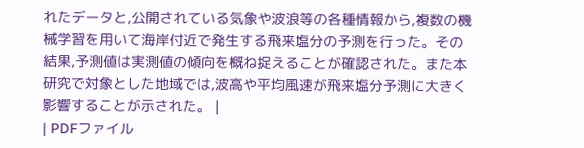れたデータと,公開されている気象や波浪等の各種情報から,複数の機械学習を用いて海岸付近で発生する飛来塩分の予測を行った。その結果,予測値は実測値の傾向を概ね捉えることが確認された。また本研究で対象とした地域では,波高や平均風速が飛来塩分予測に大きく影響することが示された。 |
| PDFファイル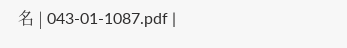名 | 043-01-1087.pdf |